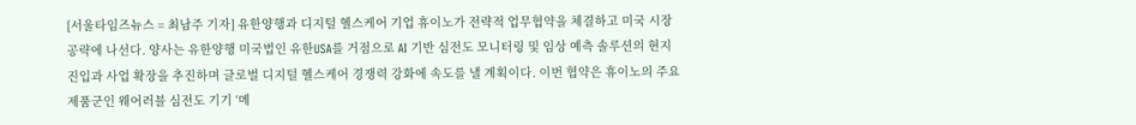[서울타임즈뉴스 = 최남주 기자] 유한양행과 디지털 헬스케어 기업 휴이노가 전략적 업무협약을 체결하고 미국 시장 공략에 나선다. 양사는 유한양행 미국법인 유한USA를 거점으로 AI 기반 심전도 모니터링 및 임상 예측 솔루션의 현지 진입과 사업 확장을 추진하며 글로벌 디지털 헬스케어 경쟁력 강화에 속도를 낼 계획이다. 이번 협약은 휴이노의 주요 제품군인 웨어러블 심전도 기기 ‘메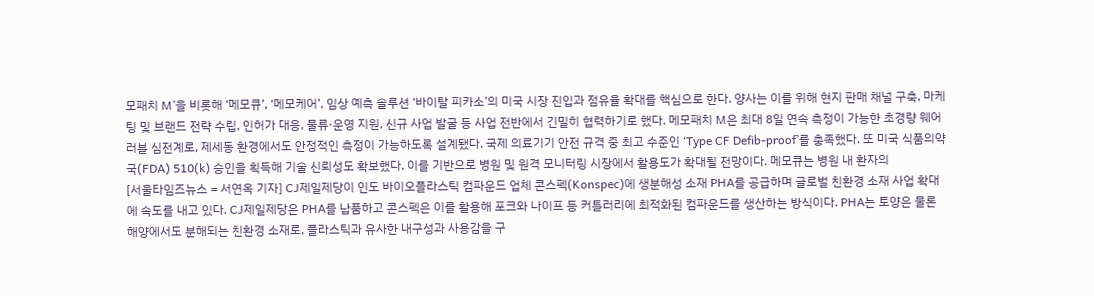모패치 M’을 비롯해 ‘메모큐’, ‘메모케어’, 임상 예측 솔루션 ‘바이탈 피카소’의 미국 시장 진입과 점유율 확대를 핵심으로 한다. 양사는 이를 위해 현지 판매 채널 구축, 마케팅 및 브랜드 전략 수립, 인허가 대응, 물류·운영 지원, 신규 사업 발굴 등 사업 전반에서 긴밀히 협력하기로 했다. 메모패치 M은 최대 8일 연속 측정이 가능한 초경량 웨어러블 심전계로, 제세동 환경에서도 안정적인 측정이 가능하도록 설계됐다. 국제 의료기기 안전 규격 중 최고 수준인 ‘Type CF Defib-proof’를 충족했다. 또 미국 식품의약국(FDA) 510(k) 승인을 획득해 기술 신뢰성도 확보했다. 이를 기반으로 병원 및 원격 모니터링 시장에서 활용도가 확대될 전망이다. 메모큐는 병원 내 환자의
[서울타임즈뉴스 = 서연옥 기자] CJ제일제당이 인도 바이오플라스틱 컴파운드 업체 콘스펙(Konspec)에 생분해성 소재 PHA를 공급하며 글로벌 친환경 소재 사업 확대에 속도를 내고 있다. CJ제일제당은 PHA를 납품하고 콘스펙은 이를 활용해 포크와 나이프 등 커틀러리에 최적화된 컴파운드를 생산하는 방식이다. PHA는 토양은 물론 해양에서도 분해되는 친환경 소재로, 플라스틱과 유사한 내구성과 사용감을 구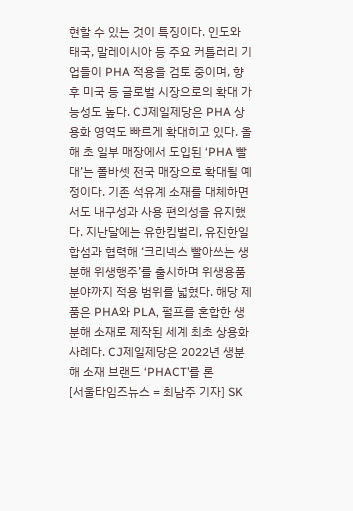현할 수 있는 것이 특징이다. 인도와 태국, 말레이시아 등 주요 커틀러리 기업들이 PHA 적용을 검토 중이며, 향후 미국 등 글로벌 시장으로의 확대 가능성도 높다. CJ제일제당은 PHA 상용화 영역도 빠르게 확대히고 있다. 올해 초 일부 매장에서 도입된 ‘PHA 빨대’는 폴바셋 전국 매장으로 확대될 예정이다. 기존 석유계 소재를 대체하면서도 내구성과 사용 편의성을 유지했다. 지난달에는 유한킴벌리, 유진한일합섬과 협력해 ‘크리넥스 빨아쓰는 생분해 위생행주’를 출시하며 위생용품 분야까지 적용 범위를 넓혔다. 해당 제품은 PHA와 PLA, 펄프를 혼합한 생분해 소재로 제작된 세계 최초 상용화 사례다. CJ제일제당은 2022년 생분해 소재 브랜드 ‘PHACT’를 론
[서울타임즈뉴스 = 최남주 기자] SK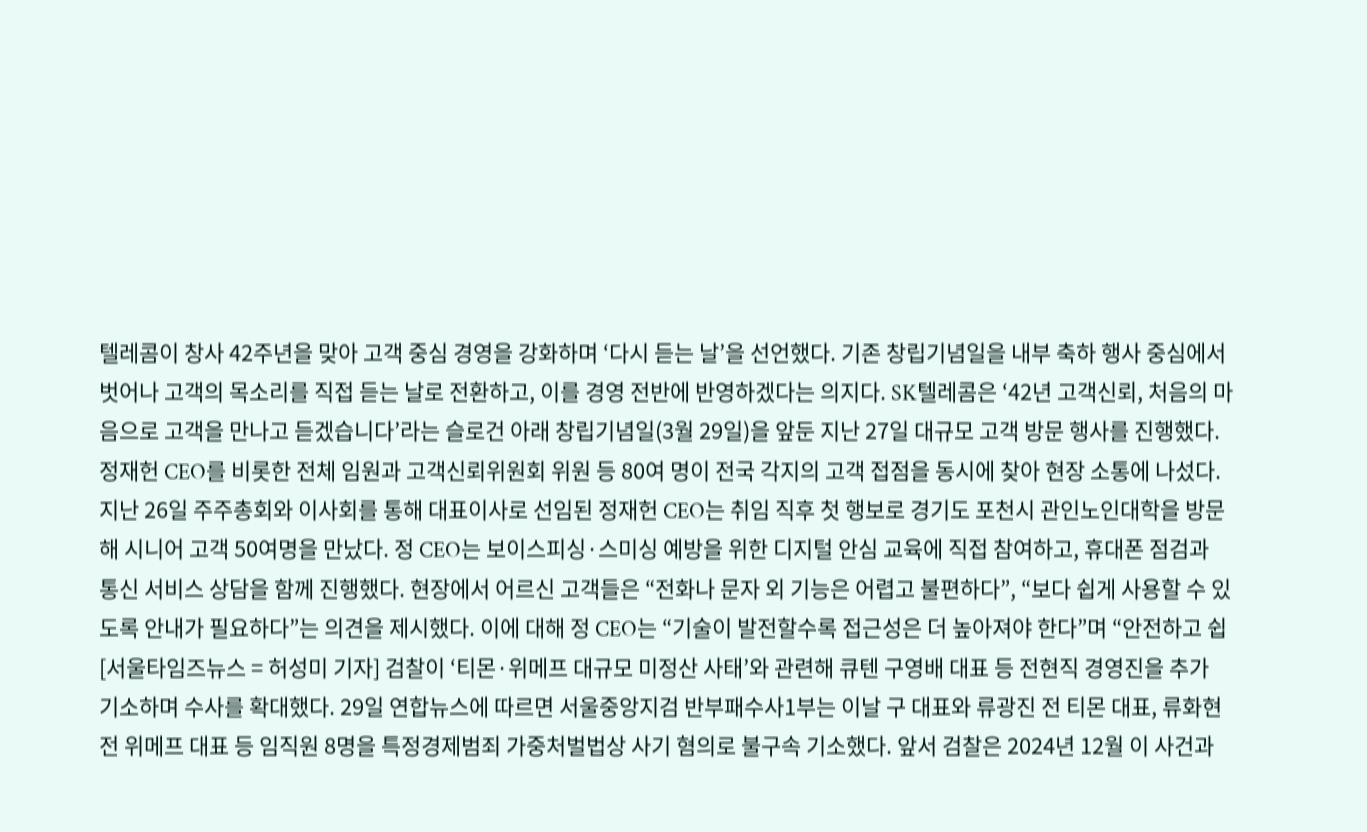텔레콤이 창사 42주년을 맞아 고객 중심 경영을 강화하며 ‘다시 듣는 날’을 선언했다. 기존 창립기념일을 내부 축하 행사 중심에서 벗어나 고객의 목소리를 직접 듣는 날로 전환하고, 이를 경영 전반에 반영하겠다는 의지다. SK텔레콤은 ‘42년 고객신뢰, 처음의 마음으로 고객을 만나고 듣겠습니다’라는 슬로건 아래 창립기념일(3월 29일)을 앞둔 지난 27일 대규모 고객 방문 행사를 진행했다. 정재헌 CEO를 비롯한 전체 임원과 고객신뢰위원회 위원 등 80여 명이 전국 각지의 고객 접점을 동시에 찾아 현장 소통에 나섰다. 지난 26일 주주총회와 이사회를 통해 대표이사로 선임된 정재헌 CEO는 취임 직후 첫 행보로 경기도 포천시 관인노인대학을 방문해 시니어 고객 50여명을 만났다. 정 CEO는 보이스피싱·스미싱 예방을 위한 디지털 안심 교육에 직접 참여하고, 휴대폰 점검과 통신 서비스 상담을 함께 진행했다. 현장에서 어르신 고객들은 “전화나 문자 외 기능은 어렵고 불편하다”, “보다 쉽게 사용할 수 있도록 안내가 필요하다”는 의견을 제시했다. 이에 대해 정 CEO는 “기술이 발전할수록 접근성은 더 높아져야 한다”며 “안전하고 쉽
[서울타임즈뉴스 = 허성미 기자] 검찰이 ‘티몬·위메프 대규모 미정산 사태’와 관련해 큐텐 구영배 대표 등 전현직 경영진을 추가 기소하며 수사를 확대했다. 29일 연합뉴스에 따르면 서울중앙지검 반부패수사1부는 이날 구 대표와 류광진 전 티몬 대표, 류화현 전 위메프 대표 등 임직원 8명을 특정경제범죄 가중처벌법상 사기 혐의로 불구속 기소했다. 앞서 검찰은 2024년 12월 이 사건과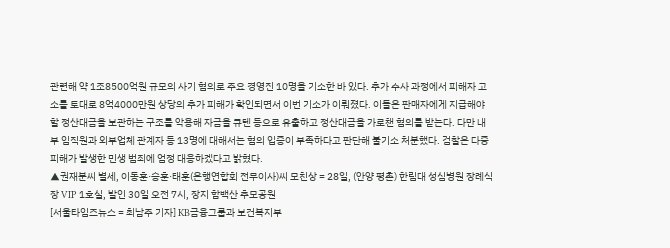관련해 약 1조8500억원 규모의 사기 혐의로 주요 경영진 10명을 기소한 바 있다. 추가 수사 과정에서 피해자 고소를 토대로 8억4000만원 상당의 추가 피해가 확인되면서 이번 기소가 이뤄졌다. 이들은 판매자에게 지급해야 할 정산대금을 보관하는 구조를 악용해 자금을 큐텐 등으로 유출하고 정산대금을 가로챈 혐의를 받는다. 다만 내부 임직원과 외부업체 관계자 등 13명에 대해서는 혐의 입증이 부족하다고 판단해 불기소 처분했다. 검찰은 다중 피해가 발생한 민생 범죄에 엄정 대응하겠다고 밝혔다.
▲권재분씨 별세, 이동훈·승훈·태훈(은행연합회 전무이사)씨 모친상 = 28일, (안양 평촌) 한림대 성심병원 장례식장 VIP 1호실, 발인 30일 오전 7시, 장지 함백산 추모공원
[서울타임즈뉴스 = 최남주 기자] KB금융그룹과 보건복지부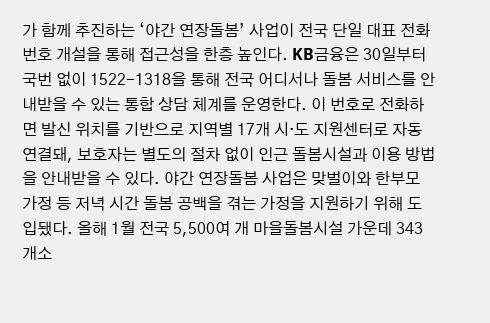가 함께 추진하는 ‘야간 연장돌봄’ 사업이 전국 단일 대표 전화번호 개설을 통해 접근성을 한층 높인다. KB금융은 30일부터 국번 없이 1522-1318을 통해 전국 어디서나 돌봄 서비스를 안내받을 수 있는 통합 상담 체계를 운영한다. 이 번호로 전화하면 발신 위치를 기반으로 지역별 17개 시·도 지원센터로 자동 연결돼, 보호자는 별도의 절차 없이 인근 돌봄시설과 이용 방법을 안내받을 수 있다. 야간 연장돌봄 사업은 맞벌이와 한부모 가정 등 저녁 시간 돌봄 공백을 겪는 가정을 지원하기 위해 도입됐다. 올해 1월 전국 5,500여 개 마을돌봄시설 가운데 343개소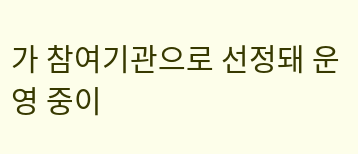가 참여기관으로 선정돼 운영 중이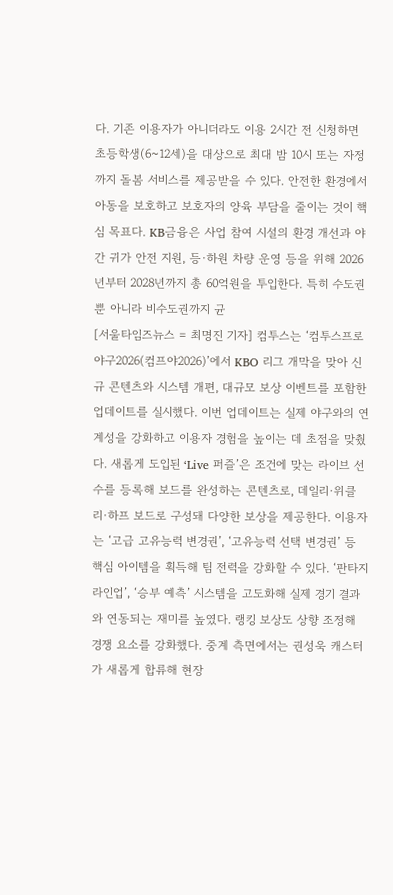다. 기존 이용자가 아니더라도 이용 2시간 전 신청하면 초등학생(6~12세)을 대상으로 최대 밤 10시 또는 자정까지 돌봄 서비스를 제공받을 수 있다. 안전한 환경에서 아동을 보호하고 보호자의 양육 부담을 줄이는 것이 핵심 목표다. KB금융은 사업 참여 시설의 환경 개선과 야간 귀가 안전 지원, 등·하원 차량 운영 등을 위해 2026년부터 2028년까지 총 60억원을 투입한다. 특히 수도권뿐 아니라 비수도권까지 균
[서울타임즈뉴스 = 최명진 기자] 컴투스는 ‘컴투스프로야구2026(컴프야2026)’에서 KBO 리그 개막을 맞아 신규 콘텐츠와 시스템 개편, 대규모 보상 이벤트를 포함한 업데이트를 실시했다. 이번 업데이트는 실제 야구와의 연계성을 강화하고 이용자 경험을 높이는 데 초점을 맞췄다. 새롭게 도입된 ‘Live 퍼즐’은 조건에 맞는 라이브 선수를 등록해 보드를 완성하는 콘텐츠로, 데일리·위클리·하프 보드로 구성돼 다양한 보상을 제공한다. 이용자는 ‘고급 고유능력 변경권’, ‘고유능력 선택 변경권’ 등 핵심 아이템을 획득해 팀 전력을 강화할 수 있다. ‘판타지 라인업’, ‘승부 예측’ 시스템을 고도화해 실제 경기 결과와 연동되는 재미를 높였다. 랭킹 보상도 상향 조정해 경쟁 요소를 강화했다. 중계 측면에서는 권성욱 캐스터가 새롭게 합류해 현장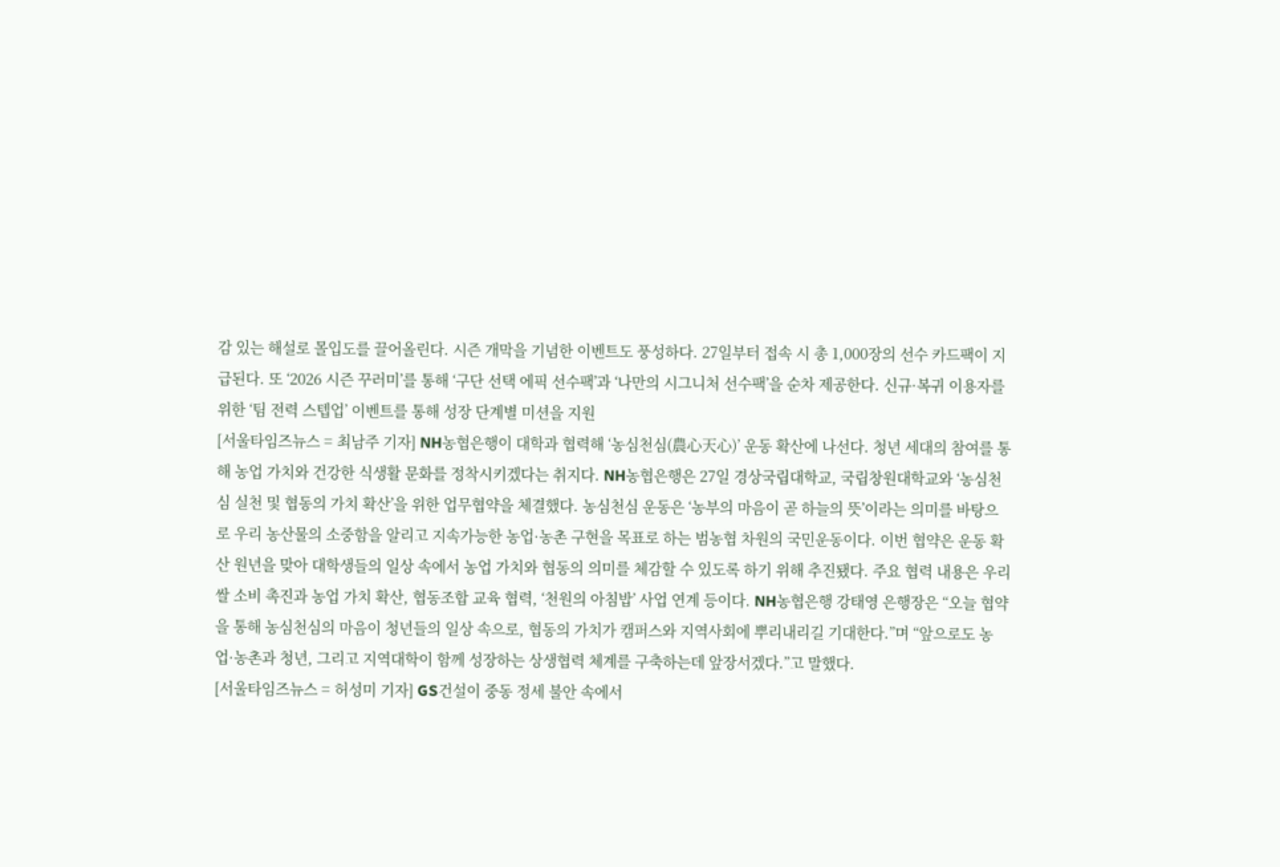감 있는 해설로 몰입도를 끌어올린다. 시즌 개막을 기념한 이벤트도 풍성하다. 27일부터 접속 시 총 1,000장의 선수 카드팩이 지급된다. 또 ‘2026 시즌 꾸러미’를 통해 ‘구단 선택 에픽 선수팩’과 ‘나만의 시그니처 선수팩’을 순차 제공한다. 신규·복귀 이용자를 위한 ‘팀 전력 스텝업’ 이벤트를 통해 성장 단계별 미션을 지원
[서울타임즈뉴스 = 최남주 기자] NH농협은행이 대학과 협력해 ‘농심천심(農心天心)’ 운동 확산에 나선다. 청년 세대의 참여를 통해 농업 가치와 건강한 식생활 문화를 정착시키겠다는 취지다. NH농협은행은 27일 경상국립대학교, 국립창원대학교와 ‘농심천심 실천 및 협동의 가치 확산’을 위한 업무협약을 체결했다. 농심천심 운동은 ‘농부의 마음이 곧 하늘의 뜻’이라는 의미를 바탕으로 우리 농산물의 소중함을 알리고 지속가능한 농업·농촌 구현을 목표로 하는 범농협 차원의 국민운동이다. 이번 협약은 운동 확산 원년을 맞아 대학생들의 일상 속에서 농업 가치와 협동의 의미를 체감할 수 있도록 하기 위해 추진됐다. 주요 협력 내용은 우리 쌀 소비 촉진과 농업 가치 확산, 협동조합 교육 협력, ‘천원의 아침밥’ 사업 연계 등이다. NH농협은행 강태영 은행장은 “오늘 협약을 통해 농심천심의 마음이 청년들의 일상 속으로, 협동의 가치가 캠퍼스와 지역사회에 뿌리내리길 기대한다.”며 “앞으로도 농업·농촌과 청년, 그리고 지역대학이 함께 성장하는 상생협력 체계를 구축하는데 앞장서겠다.”고 말했다.
[서울타임즈뉴스 = 허성미 기자] GS건설이 중동 정세 불안 속에서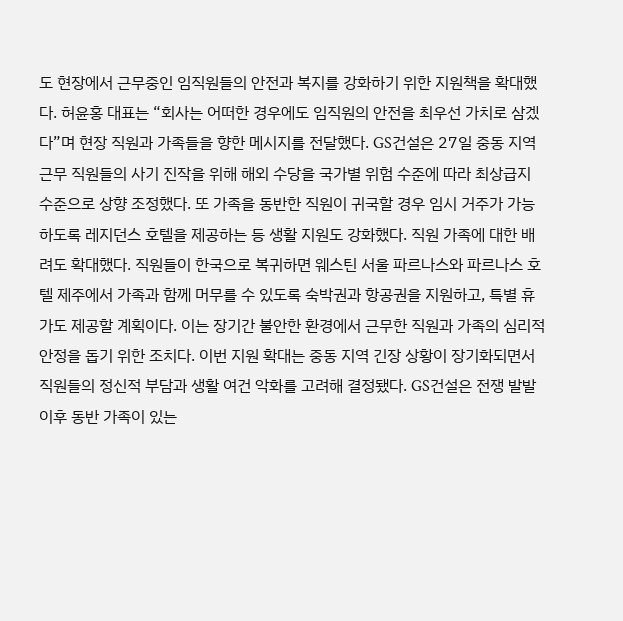도 현장에서 근무중인 임직원들의 안전과 복지를 강화하기 위한 지원책을 확대했다. 허윤홍 대표는 “회사는 어떠한 경우에도 임직원의 안전을 최우선 가치로 삼겠다”며 현장 직원과 가족들을 향한 메시지를 전달했다. GS건설은 27일 중동 지역 근무 직원들의 사기 진작을 위해 해외 수당을 국가별 위험 수준에 따라 최상급지 수준으로 상향 조정했다. 또 가족을 동반한 직원이 귀국할 경우 임시 거주가 가능하도록 레지던스 호텔을 제공하는 등 생활 지원도 강화했다. 직원 가족에 대한 배려도 확대했다. 직원들이 한국으로 복귀하면 웨스틴 서울 파르나스와 파르나스 호텔 제주에서 가족과 함께 머무를 수 있도록 숙박권과 항공권을 지원하고, 특별 휴가도 제공할 계획이다. 이는 장기간 불안한 환경에서 근무한 직원과 가족의 심리적 안정을 돕기 위한 조치다. 이번 지원 확대는 중동 지역 긴장 상황이 장기화되면서 직원들의 정신적 부담과 생활 여건 악화를 고려해 결정됐다. GS건설은 전쟁 발발 이후 동반 가족이 있는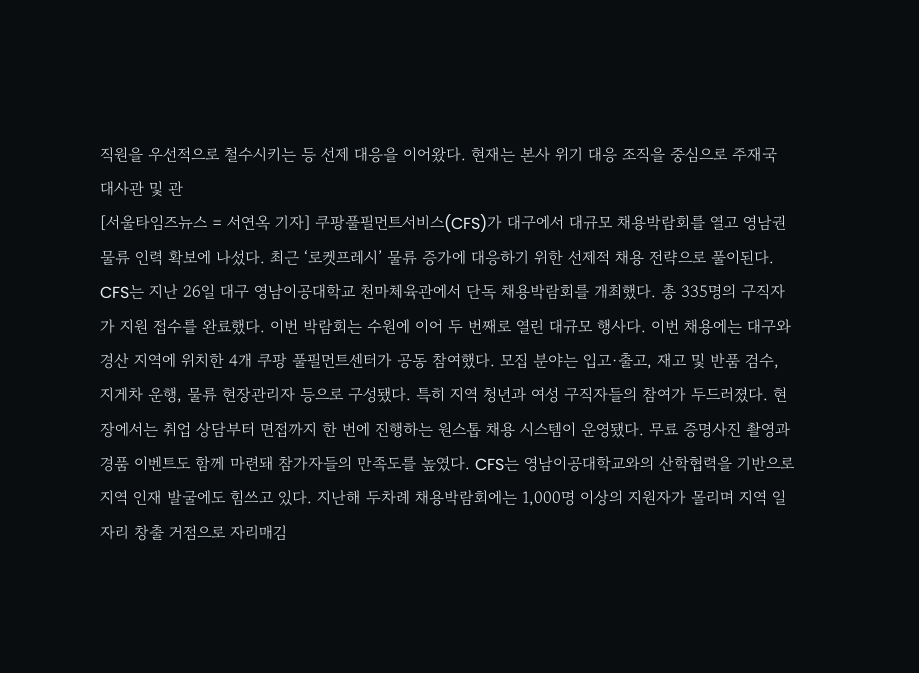직원을 우선적으로 철수시키는 등 선제 대응을 이어왔다. 현재는 본사 위기 대응 조직을 중심으로 주재국 대사관 및 관
[서울타임즈뉴스 = 서연옥 기자] 쿠팡풀필먼트서비스(CFS)가 대구에서 대규모 채용박람회를 열고 영남권 물류 인력 확보에 나섰다. 최근 ‘로켓프레시’ 물류 증가에 대응하기 위한 선제적 채용 전략으로 풀이된다. CFS는 지난 26일 대구 영남이공대학교 천마체육관에서 단독 채용박람회를 개최했다. 총 335명의 구직자가 지원 접수를 완료했다. 이번 박람회는 수원에 이어 두 번째로 열린 대규모 행사다. 이번 채용에는 대구와 경산 지역에 위치한 4개 쿠팡 풀필먼트센터가 공동 참여했다. 모집 분야는 입고·출고, 재고 및 반품 검수, 지게차 운행, 물류 현장관리자 등으로 구성됐다. 특히 지역 청년과 여성 구직자들의 참여가 두드러졌다. 현장에서는 취업 상담부터 면접까지 한 번에 진행하는 원스톱 채용 시스템이 운영됐다. 무료 증명사진 촬영과 경품 이벤트도 함께 마련돼 참가자들의 만족도를 높였다. CFS는 영남이공대학교와의 산학협력을 기반으로 지역 인재 발굴에도 힘쓰고 있다. 지난해 두차례 채용박람회에는 1,000명 이상의 지원자가 몰리며 지역 일자리 창출 거점으로 자리매김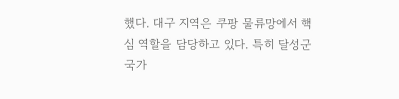했다. 대구 지역은 쿠팡 물류망에서 핵심 역할을 담당하고 있다. 특히 달성군 국가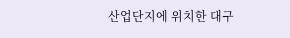산업단지에 위치한 대구